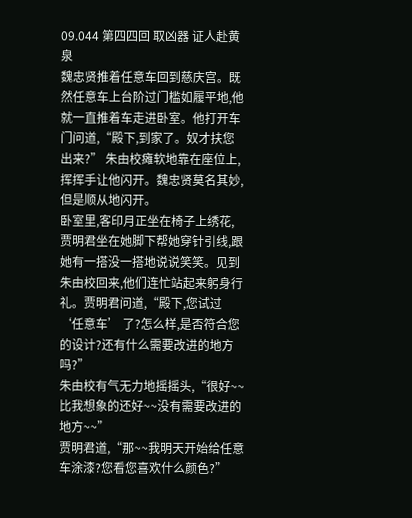09.044 第四四回 取凶器 证人赴黄泉
魏忠贤推着任意车回到慈庆宫。既然任意车上台阶过门槛如履平地,他就一直推着车走进卧室。他打开车门问道,“殿下,到家了。奴才扶您出来?” 朱由校瘫软地靠在座位上,挥挥手让他闪开。魏忠贤莫名其妙,但是顺从地闪开。
卧室里,客印月正坐在椅子上绣花,贾明君坐在她脚下帮她穿针引线,跟她有一搭没一搭地说说笑笑。见到朱由校回来,他们连忙站起来躬身行礼。贾明君问道,“殿下,您试过 ‘任意车’ 了?怎么样,是否符合您的设计?还有什么需要改进的地方吗?”
朱由校有气无力地摇摇头,“很好~~比我想象的还好~~没有需要改进的地方~~”
贾明君道,“那~~我明天开始给任意车涂漆?您看您喜欢什么颜色?”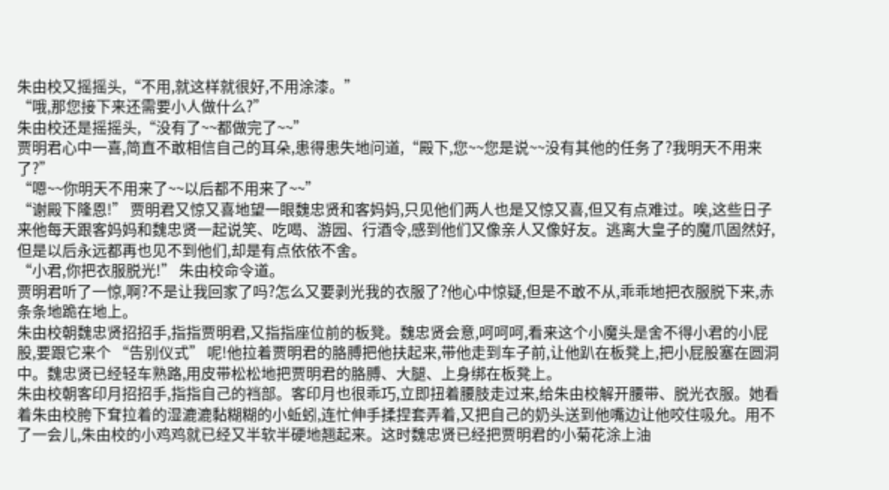朱由校又摇摇头,“不用,就这样就很好,不用涂漆。”
“哦,那您接下来还需要小人做什么?”
朱由校还是摇摇头,“没有了~~都做完了~~”
贾明君心中一喜,简直不敢相信自己的耳朵,患得患失地问道,“殿下,您~~您是说~~没有其他的任务了?我明天不用来了?”
“嗯~~你明天不用来了~~以后都不用来了~~”
“谢殿下隆恩!” 贾明君又惊又喜地望一眼魏忠贤和客妈妈,只见他们两人也是又惊又喜,但又有点难过。唉,这些日子来他每天跟客妈妈和魏忠贤一起说笑、吃喝、游园、行酒令,感到他们又像亲人又像好友。逃离大皇子的魔爪固然好,但是以后永远都再也见不到他们,却是有点依依不舍。
“小君,你把衣服脱光!” 朱由校命令道。
贾明君听了一惊,啊?不是让我回家了吗?怎么又要剥光我的衣服了?他心中惊疑,但是不敢不从,乖乖地把衣服脱下来,赤条条地跪在地上。
朱由校朝魏忠贤招招手,指指贾明君,又指指座位前的板凳。魏忠贤会意,呵呵呵,看来这个小魔头是舍不得小君的小屁股,要跟它来个 “告别仪式” 呢!他拉着贾明君的胳膊把他扶起来,带他走到车子前,让他趴在板凳上,把小屁股塞在圆洞中。魏忠贤已经轻车熟路,用皮带松松地把贾明君的胳膊、大腿、上身绑在板凳上。
朱由校朝客印月招招手,指指自己的裆部。客印月也很乖巧,立即扭着腰肢走过来,给朱由校解开腰带、脱光衣服。她看着朱由校胯下耷拉着的湿漉漉黏糊糊的小蚯蚓,连忙伸手揉捏套弄着,又把自己的奶头送到他嘴边让他咬住吸允。用不了一会儿,朱由校的小鸡鸡就已经又半软半硬地翘起来。这时魏忠贤已经把贾明君的小菊花涂上油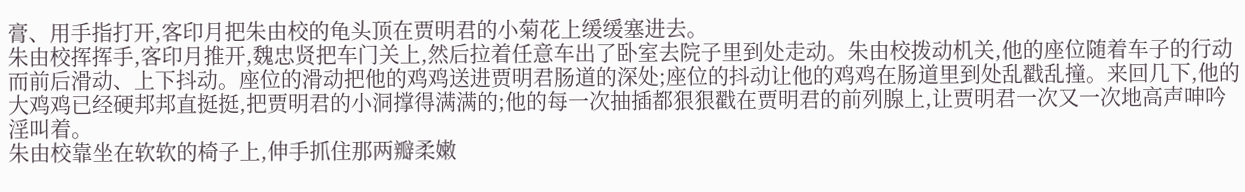膏、用手指打开,客印月把朱由校的龟头顶在贾明君的小菊花上缓缓塞进去。
朱由校挥挥手,客印月推开,魏忠贤把车门关上,然后拉着任意车出了卧室去院子里到处走动。朱由校拨动机关,他的座位随着车子的行动而前后滑动、上下抖动。座位的滑动把他的鸡鸡送进贾明君肠道的深处;座位的抖动让他的鸡鸡在肠道里到处乱戳乱撞。来回几下,他的大鸡鸡已经硬邦邦直挺挺,把贾明君的小洞撑得满满的;他的每一次抽插都狠狠戳在贾明君的前列腺上,让贾明君一次又一次地高声呻吟淫叫着。
朱由校靠坐在软软的椅子上,伸手抓住那两瓣柔嫩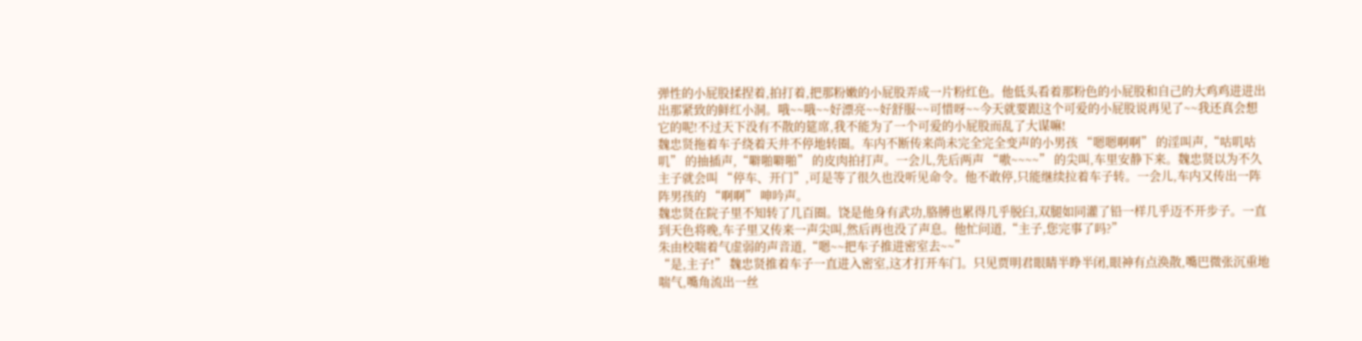弹性的小屁股揉捏着,拍打着,把那粉嫩的小屁股弄成一片粉红色。他低头看着那粉色的小屁股和自己的大鸡鸡进进出出那紧致的鲜红小洞。哦~~哦~~好漂亮~~好舒服~~可惜呀~~今天就要跟这个可爱的小屁股说再见了~~我还真会想它的呢!不过天下没有不散的筵席,我不能为了一个可爱的小屁股而乱了大谋嘛!
魏忠贤拖着车子绕着天井不停地转圈。车内不断传来尚未完全完全变声的小男孩 “嗯嗯啊啊” 的淫叫声,“咕叽咕叽” 的抽插声,“噼啪噼啪” 的皮肉拍打声。一会儿,先后两声 “嗷~~~~” 的尖叫,车里安静下来。魏忠贤以为不久主子就会叫 “停车、开门”,可是等了很久也没听见命令。他不敢停,只能继续拉着车子转。一会儿,车内又传出一阵阵男孩的 “啊啊” 呻吟声。
魏忠贤在院子里不知转了几百圈。饶是他身有武功,胳膊也累得几乎脱臼,双腿如同灌了铅一样几乎迈不开步子。一直到天色将晚,车子里又传来一声尖叫,然后再也没了声息。他忙问道,“主子,您完事了吗?”
朱由校喘着气虚弱的声音道,“嗯~~把车子推进密室去~~”
“是,主子!” 魏忠贤推着车子一直进入密室,这才打开车门。只见贾明君眼睛半睁半闭,眼神有点涣散,嘴巴微张沉重地喘气,嘴角流出一丝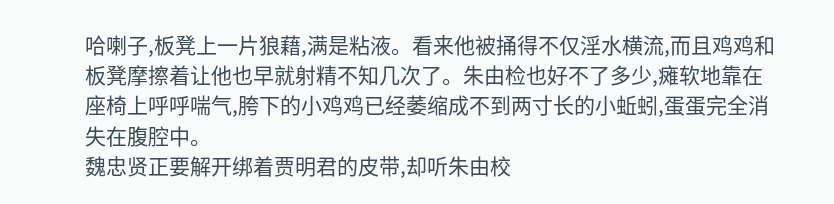哈喇子,板凳上一片狼藉,满是粘液。看来他被捅得不仅淫水横流,而且鸡鸡和板凳摩擦着让他也早就射精不知几次了。朱由检也好不了多少,瘫软地靠在座椅上呼呼喘气,胯下的小鸡鸡已经萎缩成不到两寸长的小蚯蚓,蛋蛋完全消失在腹腔中。
魏忠贤正要解开绑着贾明君的皮带,却听朱由校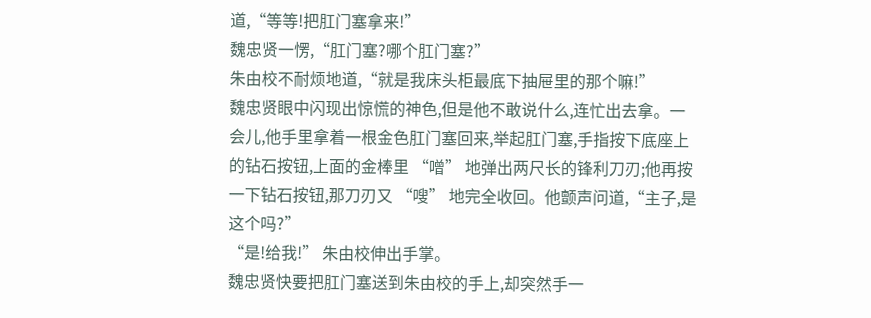道,“等等!把肛门塞拿来!”
魏忠贤一愣,“肛门塞?哪个肛门塞?”
朱由校不耐烦地道,“就是我床头柜最底下抽屉里的那个嘛!”
魏忠贤眼中闪现出惊慌的神色,但是他不敢说什么,连忙出去拿。一会儿,他手里拿着一根金色肛门塞回来,举起肛门塞,手指按下底座上的钻石按钮,上面的金棒里 “噌” 地弹出两尺长的锋利刀刃;他再按一下钻石按钮,那刀刃又 “嗖” 地完全收回。他颤声问道,“主子,是这个吗?”
“是!给我!” 朱由校伸出手掌。
魏忠贤快要把肛门塞送到朱由校的手上,却突然手一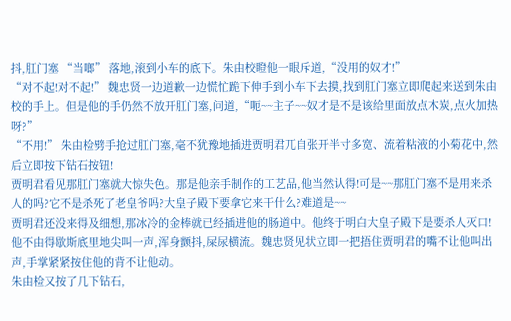抖,肛门塞 “当啷” 落地,滚到小车的底下。朱由校瞪他一眼斥道,“没用的奴才!”
“对不起!对不起!” 魏忠贤一边道歉一边慌忙跪下伸手到小车下去摸,找到肛门塞立即爬起来送到朱由校的手上。但是他的手仍然不放开肛门塞,问道,“呃~~主子~~奴才是不是该给里面放点木炭,点火加热呀?”
“不用!” 朱由检劈手抢过肛门塞,毫不犹豫地插进贾明君兀自张开半寸多宽、流着粘液的小菊花中,然后立即按下钻石按钮!
贾明君看见那肛门塞就大惊失色。那是他亲手制作的工艺品,他当然认得!可是~~那肛门塞不是用来杀人的吗?它不是杀死了老皇爷吗?大皇子殿下要拿它来干什么?难道是~~
贾明君还没来得及细想,那冰冷的金棒就已经插进他的肠道中。他终于明白大皇子殿下是要杀人灭口!他不由得歇斯底里地尖叫一声,浑身颤抖,屎尿横流。魏忠贤见状立即一把捂住贾明君的嘴不让他叫出声,手掌紧紧按住他的背不让他动。
朱由检又按了几下钻石,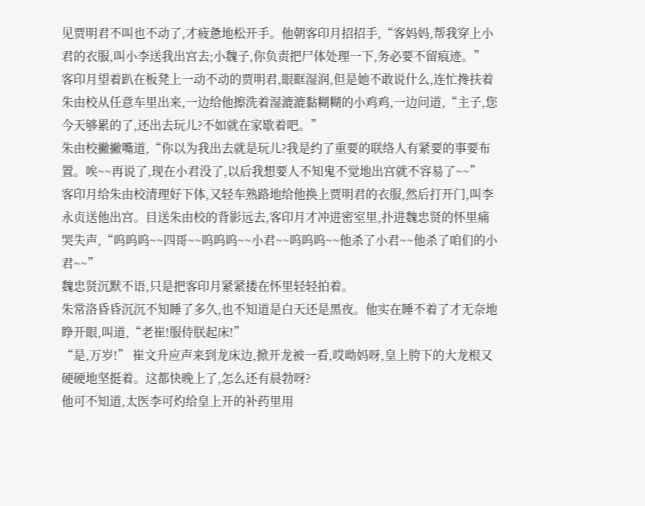见贾明君不叫也不动了,才疲惫地松开手。他朝客印月招招手,“客妈妈,帮我穿上小君的衣服,叫小李送我出宫去;小魏子,你负责把尸体处理一下,务必要不留痕迹。”
客印月望着趴在板凳上一动不动的贾明君,眼眶湿润,但是她不敢说什么,连忙搀扶着朱由校从任意车里出来,一边给他擦洗着湿漉漉黏糊糊的小鸡鸡,一边问道,“主子,您今天够累的了,还出去玩儿?不如就在家歇着吧。”
朱由校撇撇嘴道,“你以为我出去就是玩儿?我是约了重要的联络人有紧要的事要布置。唉~~再说了,现在小君没了,以后我想要人不知鬼不觉地出宫就不容易了~~”
客印月给朱由校清理好下体,又轻车熟路地给他换上贾明君的衣服,然后打开门,叫李永贞送他出宫。目送朱由校的背影远去,客印月才冲进密室里,扑进魏忠贤的怀里痛哭失声,“呜呜呜~~四哥~~呜呜呜~~小君~~呜呜呜~~他杀了小君~~他杀了咱们的小君~~”
魏忠贤沉默不语,只是把客印月紧紧搂在怀里轻轻拍着。
朱常洛昏昏沉沉不知睡了多久,也不知道是白天还是黑夜。他实在睡不着了才无奈地睁开眼,叫道,“老崔!服侍朕起床!”
“是,万岁!” 崔文升应声来到龙床边,掀开龙被一看,哎呦妈呀,皇上胯下的大龙根又硬硬地坚挺着。这都快晚上了,怎么还有晨勃呀?
他可不知道,太医李可灼给皇上开的补药里用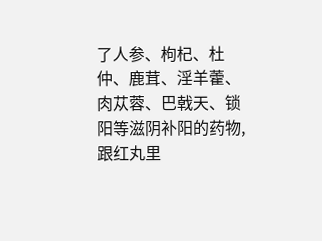了人参、枸杞、杜仲、鹿茸、淫羊藿、肉苁蓉、巴戟天、锁阳等滋阴补阳的药物,跟红丸里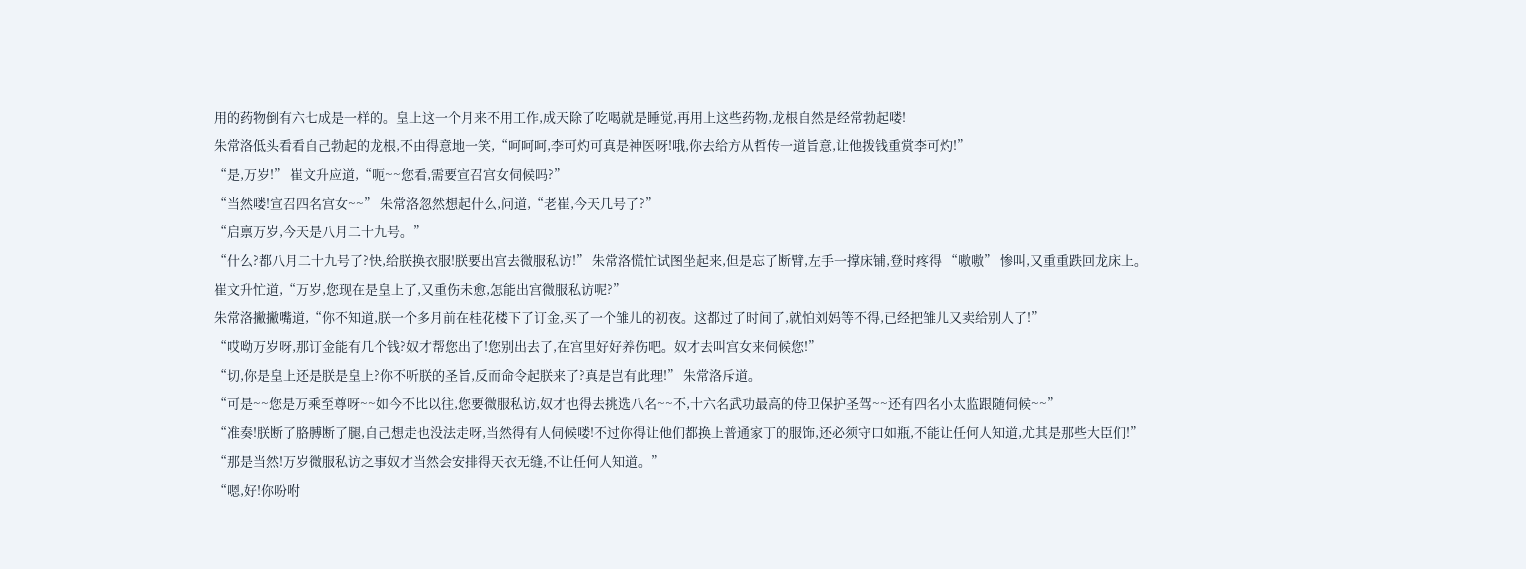用的药物倒有六七成是一样的。皇上这一个月来不用工作,成天除了吃喝就是睡觉,再用上这些药物,龙根自然是经常勃起喽!
朱常洛低头看看自己勃起的龙根,不由得意地一笑,“呵呵呵,李可灼可真是神医呀!哦,你去给方从哲传一道旨意,让他拨钱重赏李可灼!”
“是,万岁!” 崔文升应道,“呃~~您看,需要宣召宫女伺候吗?”
“当然喽!宣召四名宫女~~” 朱常洛忽然想起什么,问道,“老崔,今天几号了?”
“启禀万岁,今天是八月二十九号。”
“什么?都八月二十九号了?快,给朕换衣服!朕要出宫去微服私访!” 朱常洛慌忙试图坐起来,但是忘了断臂,左手一撑床铺,登时疼得 “嗷嗷” 惨叫,又重重跌回龙床上。
崔文升忙道,“万岁,您现在是皇上了,又重伤未愈,怎能出宫微服私访呢?”
朱常洛撇撇嘴道,“你不知道,朕一个多月前在桂花楼下了订金,买了一个雏儿的初夜。这都过了时间了,就怕刘妈等不得,已经把雏儿又卖给别人了!”
“哎呦万岁呀,那订金能有几个钱?奴才帮您出了!您别出去了,在宫里好好养伤吧。奴才去叫宫女来伺候您!”
“切,你是皇上还是朕是皇上?你不听朕的圣旨,反而命令起朕来了?真是岂有此理!” 朱常洛斥道。
“可是~~您是万乘至尊呀~~如今不比以往,您要微服私访,奴才也得去挑选八名~~不,十六名武功最高的侍卫保护圣驾~~还有四名小太监跟随伺候~~”
“准奏!朕断了胳膊断了腿,自己想走也没法走呀,当然得有人伺候喽!不过你得让他们都换上普通家丁的服饰,还必须守口如瓶,不能让任何人知道,尤其是那些大臣们!”
“那是当然!万岁微服私访之事奴才当然会安排得天衣无缝,不让任何人知道。”
“嗯,好!你吩咐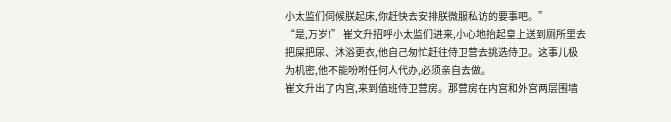小太监们伺候朕起床,你赶快去安排朕微服私访的要事吧。”
“是,万岁!” 崔文升招呼小太监们进来,小心地抬起皇上送到厕所里去把屎把尿、沐浴更衣,他自己匆忙赶往侍卫营去挑选侍卫。这事儿极为机密,他不能吩咐任何人代办,必须亲自去做。
崔文升出了内宫,来到值班侍卫营房。那营房在内宫和外宫两层围墙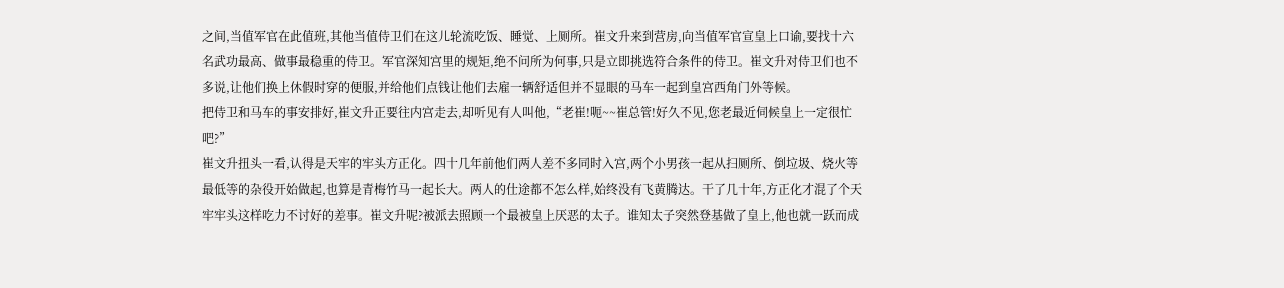之间,当值军官在此值班,其他当值侍卫们在这儿轮流吃饭、睡觉、上厕所。崔文升来到营房,向当值军官宣皇上口谕,要找十六名武功最高、做事最稳重的侍卫。军官深知宫里的规矩,绝不问所为何事,只是立即挑选符合条件的侍卫。崔文升对侍卫们也不多说,让他们换上休假时穿的便服,并给他们点钱让他们去雇一辆舒适但并不显眼的马车一起到皇宫西角门外等候。
把侍卫和马车的事安排好,崔文升正要往内宫走去,却听见有人叫他,“老崔!呃~~崔总管!好久不见,您老最近伺候皇上一定很忙吧?”
崔文升扭头一看,认得是天牢的牢头方正化。四十几年前他们两人差不多同时入宫,两个小男孩一起从扫厕所、倒垃圾、烧火等最低等的杂役开始做起,也算是青梅竹马一起长大。两人的仕途都不怎么样,始终没有飞黄腾达。干了几十年,方正化才混了个天牢牢头这样吃力不讨好的差事。崔文升呢?被派去照顾一个最被皇上厌恶的太子。谁知太子突然登基做了皇上,他也就一跃而成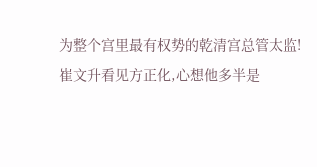为整个宫里最有权势的乾清宫总管太监!
崔文升看见方正化,心想他多半是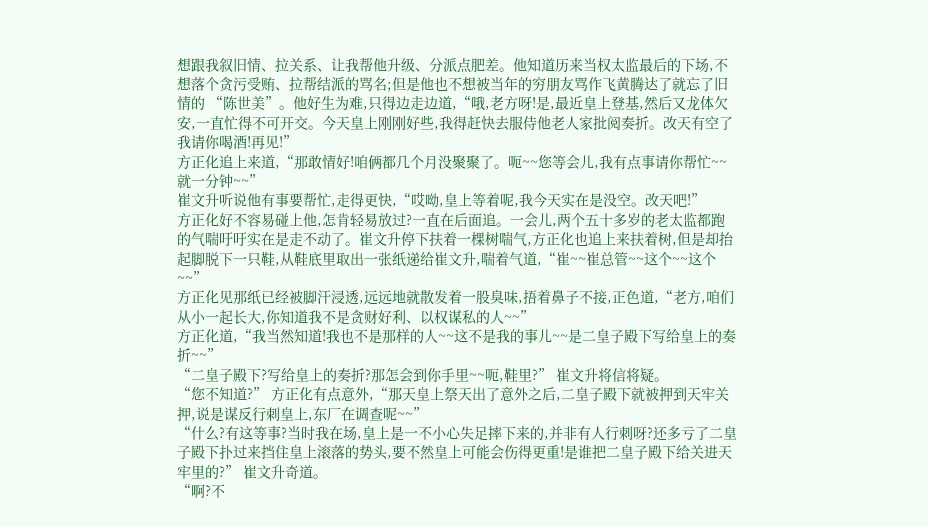想跟我叙旧情、拉关系、让我帮他升级、分派点肥差。他知道历来当权太监最后的下场,不想落个贪污受贿、拉帮结派的骂名;但是他也不想被当年的穷朋友骂作飞黄腾达了就忘了旧情的 “陈世美”。他好生为难,只得边走边道,“哦,老方呀!是,最近皇上登基,然后又龙体欠安,一直忙得不可开交。今天皇上刚刚好些,我得赶快去服侍他老人家批阅奏折。改天有空了我请你喝酒!再见!”
方正化追上来道,“那敢情好!咱俩都几个月没聚聚了。呃~~您等会儿,我有点事请你帮忙~~就一分钟~~”
崔文升听说他有事要帮忙,走得更快,“哎呦,皇上等着呢,我今天实在是没空。改天吧!”
方正化好不容易碰上他,怎肯轻易放过?一直在后面追。一会儿,两个五十多岁的老太监都跑的气喘吁吁实在是走不动了。崔文升停下扶着一棵树喘气,方正化也追上来扶着树,但是却抬起脚脱下一只鞋,从鞋底里取出一张纸递给崔文升,喘着气道,“崔~~崔总管~~这个~~这个~~”
方正化见那纸已经被脚汗浸透,远远地就散发着一股臭味,捂着鼻子不接,正色道,“老方,咱们从小一起长大,你知道我不是贪财好利、以权谋私的人~~”
方正化道,“我当然知道!我也不是那样的人~~这不是我的事儿~~是二皇子殿下写给皇上的奏折~~”
“二皇子殿下?写给皇上的奏折?那怎会到你手里~~呃,鞋里?” 崔文升将信将疑。
“您不知道?” 方正化有点意外,“那天皇上祭天出了意外之后,二皇子殿下就被押到天牢关押,说是谋反行刺皇上,东厂在调查呢~~”
“什么?有这等事?当时我在场,皇上是一不小心失足摔下来的,并非有人行刺呀?还多亏了二皇子殿下扑过来挡住皇上滚落的势头,要不然皇上可能会伤得更重!是谁把二皇子殿下给关进天牢里的?” 崔文升奇道。
“啊?不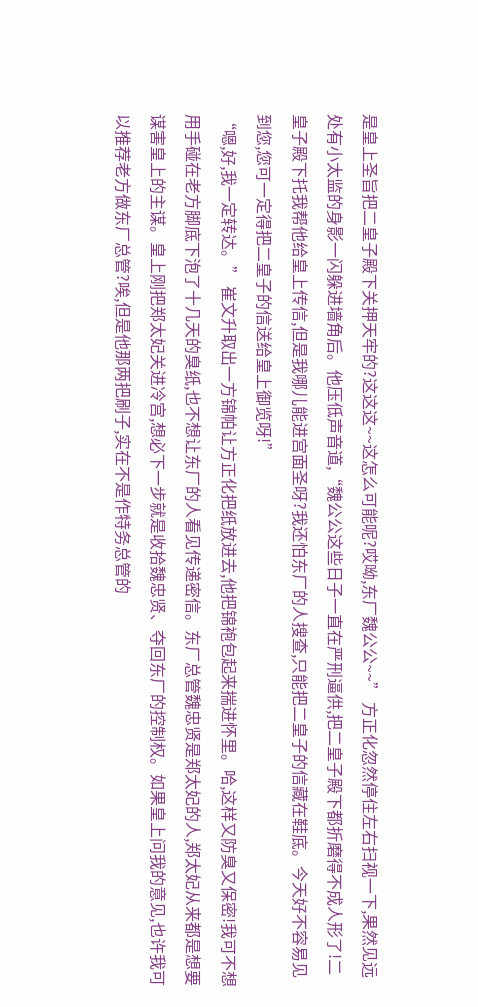是皇上圣旨把二皇子殿下关押天牢的?这这这~~这怎么可能呢?哎呦,东厂魏公公~~” 方正化忽然停住左右扫视一下,果然见远处有小太监的身影一闪躲进墙角后。他压低声音道,“魏公公这些日子一直在严刑逼供,把二皇子殿下都折磨得不成人形了!二皇子殿下托我帮他给皇上传信,但是我哪儿能进宫面圣呀?我还怕东厂的人搜查,只能把二皇子的信藏在鞋底。今天好不容易见到您,您可一定得把二皇子的信送给皇上御览呀!”
“嗯,好,我一定转达。” 崔文升取出一方锦帕让方正化把纸放进去,他把锦袍包起来揣进怀里。哈,这样又防臭又保密!我可不想用手碰在老方脚底下泡了十几天的臭纸,也不想让东厂的人看见传递密信。东厂总管魏忠贤是郑太妃的人,郑太妃从来都是想要谋害皇上的主谋。皇上刚把郑太妃关进冷宫,想必下一步就是收拾魏忠贤、夺回东厂的控制权。如果皇上问我的意见,也许我可以推荐老方做东厂总管?唉,但是他那两把刷子,实在不是作特务总管的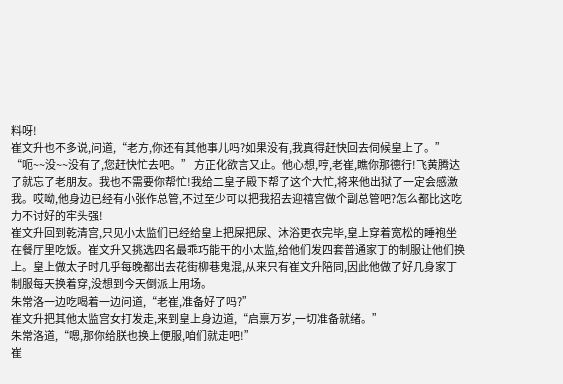料呀!
崔文升也不多说,问道,“老方,你还有其他事儿吗?如果没有,我真得赶快回去伺候皇上了。”
“呃~~没~~没有了,您赶快忙去吧。” 方正化欲言又止。他心想,哼,老崔,瞧你那德行!飞黄腾达了就忘了老朋友。我也不需要你帮忙!我给二皇子殿下帮了这个大忙,将来他出狱了一定会感激我。哎呦,他身边已经有小张作总管,不过至少可以把我招去迎禧宫做个副总管吧?怎么都比这吃力不讨好的牢头强!
崔文升回到乾清宫,只见小太监们已经给皇上把屎把尿、沐浴更衣完毕,皇上穿着宽松的睡袍坐在餐厅里吃饭。崔文升又挑选四名最乖巧能干的小太监,给他们发四套普通家丁的制服让他们换上。皇上做太子时几乎每晚都出去花街柳巷鬼混,从来只有崔文升陪同,因此他做了好几身家丁制服每天换着穿,没想到今天倒派上用场。
朱常洛一边吃喝着一边问道,“老崔,准备好了吗?”
崔文升把其他太监宫女打发走,来到皇上身边道,“启禀万岁,一切准备就绪。”
朱常洛道,“嗯,那你给朕也换上便服,咱们就走吧!”
崔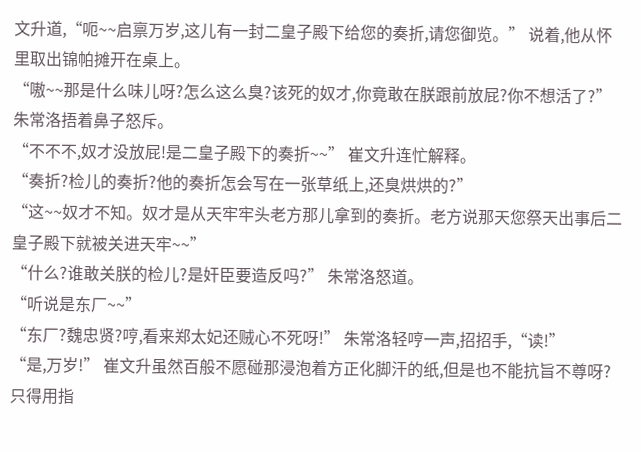文升道,“呃~~启禀万岁,这儿有一封二皇子殿下给您的奏折,请您御览。” 说着,他从怀里取出锦帕摊开在桌上。
“嗷~~那是什么味儿呀?怎么这么臭?该死的奴才,你竟敢在朕跟前放屁?你不想活了?” 朱常洛捂着鼻子怒斥。
“不不不,奴才没放屁!是二皇子殿下的奏折~~” 崔文升连忙解释。
“奏折?检儿的奏折?他的奏折怎会写在一张草纸上,还臭烘烘的?”
“这~~奴才不知。奴才是从天牢牢头老方那儿拿到的奏折。老方说那天您祭天出事后二皇子殿下就被关进天牢~~”
“什么?谁敢关朕的检儿?是奸臣要造反吗?” 朱常洛怒道。
“听说是东厂~~”
“东厂?魏忠贤?哼,看来郑太妃还贼心不死呀!” 朱常洛轻哼一声,招招手,“读!”
“是,万岁!” 崔文升虽然百般不愿碰那浸泡着方正化脚汗的纸,但是也不能抗旨不尊呀?只得用指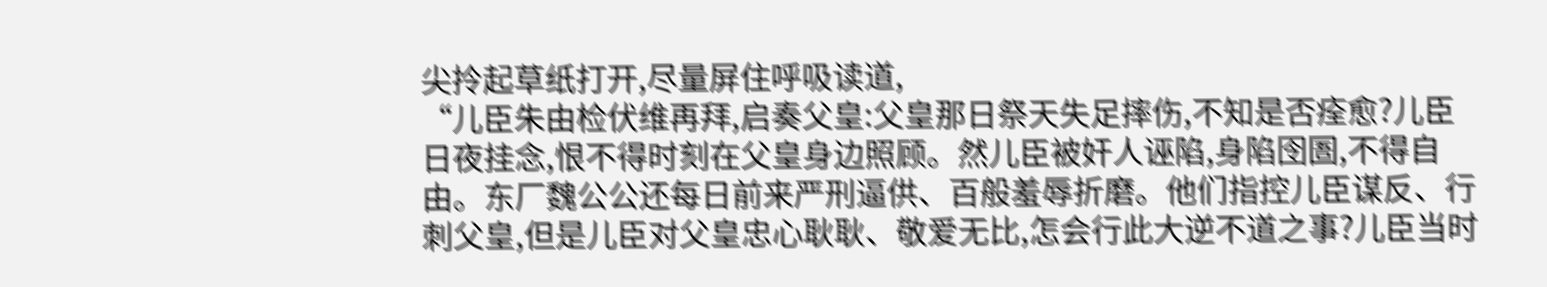尖拎起草纸打开,尽量屏住呼吸读道,
“儿臣朱由检伏维再拜,启奏父皇:父皇那日祭天失足摔伤,不知是否痊愈?儿臣日夜挂念,恨不得时刻在父皇身边照顾。然儿臣被奸人诬陷,身陷囹圄,不得自由。东厂魏公公还每日前来严刑逼供、百般羞辱折磨。他们指控儿臣谋反、行刺父皇,但是儿臣对父皇忠心耿耿、敬爱无比,怎会行此大逆不道之事?儿臣当时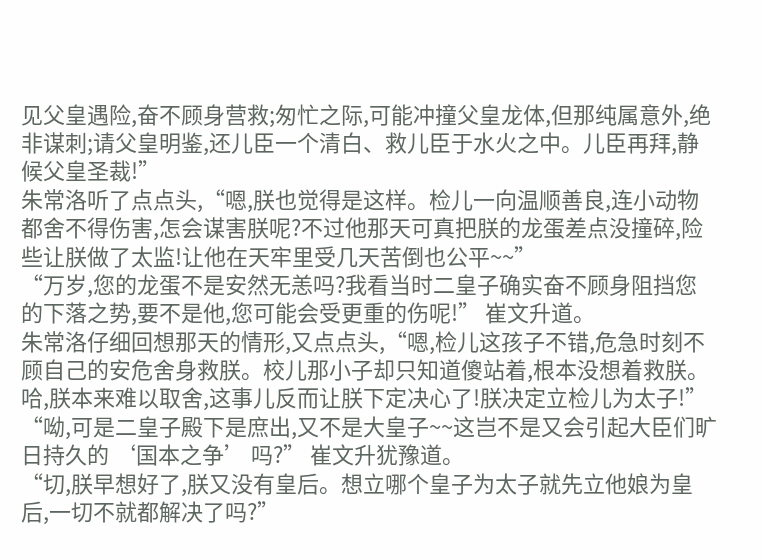见父皇遇险,奋不顾身营救;匆忙之际,可能冲撞父皇龙体,但那纯属意外,绝非谋刺;请父皇明鉴,还儿臣一个清白、救儿臣于水火之中。儿臣再拜,静候父皇圣裁!”
朱常洛听了点点头,“嗯,朕也觉得是这样。检儿一向温顺善良,连小动物都舍不得伤害,怎会谋害朕呢?不过他那天可真把朕的龙蛋差点没撞碎,险些让朕做了太监!让他在天牢里受几天苦倒也公平~~”
“万岁,您的龙蛋不是安然无恙吗?我看当时二皇子确实奋不顾身阻挡您的下落之势,要不是他,您可能会受更重的伤呢!” 崔文升道。
朱常洛仔细回想那天的情形,又点点头,“嗯,检儿这孩子不错,危急时刻不顾自己的安危舍身救朕。校儿那小子却只知道傻站着,根本没想着救朕。哈,朕本来难以取舍,这事儿反而让朕下定决心了!朕决定立检儿为太子!”
“呦,可是二皇子殿下是庶出,又不是大皇子~~这岂不是又会引起大臣们旷日持久的 ‘国本之争’ 吗?” 崔文升犹豫道。
“切,朕早想好了,朕又没有皇后。想立哪个皇子为太子就先立他娘为皇后,一切不就都解决了吗?”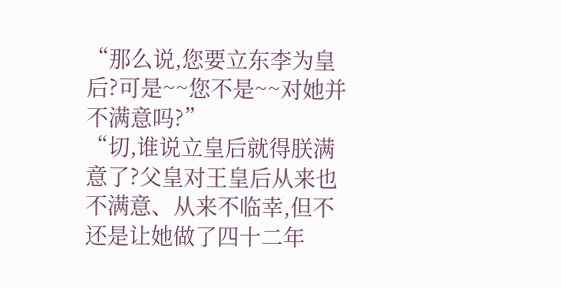“那么说,您要立东李为皇后?可是~~您不是~~对她并不满意吗?”
“切,谁说立皇后就得朕满意了?父皇对王皇后从来也不满意、从来不临幸,但不还是让她做了四十二年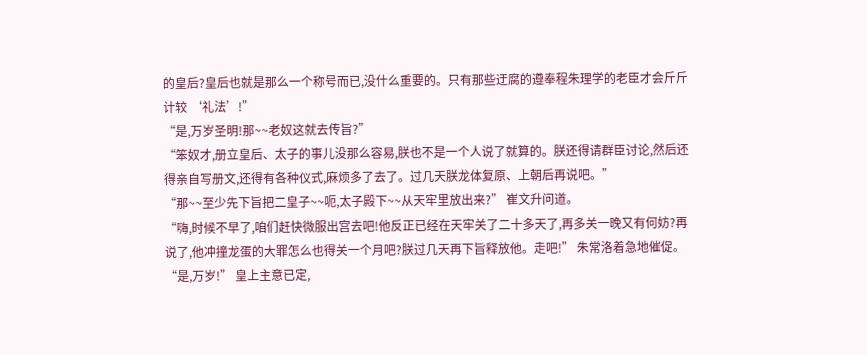的皇后?皇后也就是那么一个称号而已,没什么重要的。只有那些迂腐的遵奉程朱理学的老臣才会斤斤计较 ‘礼法’!”
“是,万岁圣明!那~~老奴这就去传旨?”
“笨奴才,册立皇后、太子的事儿没那么容易,朕也不是一个人说了就算的。朕还得请群臣讨论,然后还得亲自写册文,还得有各种仪式,麻烦多了去了。过几天朕龙体复原、上朝后再说吧。”
“那~~至少先下旨把二皇子~~呃,太子殿下~~从天牢里放出来?” 崔文升问道。
“嗨,时候不早了,咱们赶快微服出宫去吧!他反正已经在天牢关了二十多天了,再多关一晚又有何妨?再说了,他冲撞龙蛋的大罪怎么也得关一个月吧?朕过几天再下旨释放他。走吧!” 朱常洛着急地催促。
“是,万岁!” 皇上主意已定,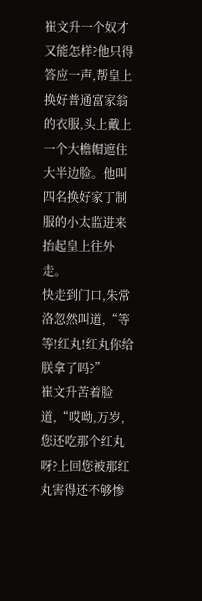崔文升一个奴才又能怎样?他只得答应一声,帮皇上换好普通富家翁的衣服,头上戴上一个大檐帽遮住大半边脸。他叫四名换好家丁制服的小太监进来抬起皇上往外走。
快走到门口,朱常洛忽然叫道,“等等!红丸!红丸你给朕拿了吗?”
崔文升苦着脸道,“哎呦,万岁,您还吃那个红丸呀?上回您被那红丸害得还不够惨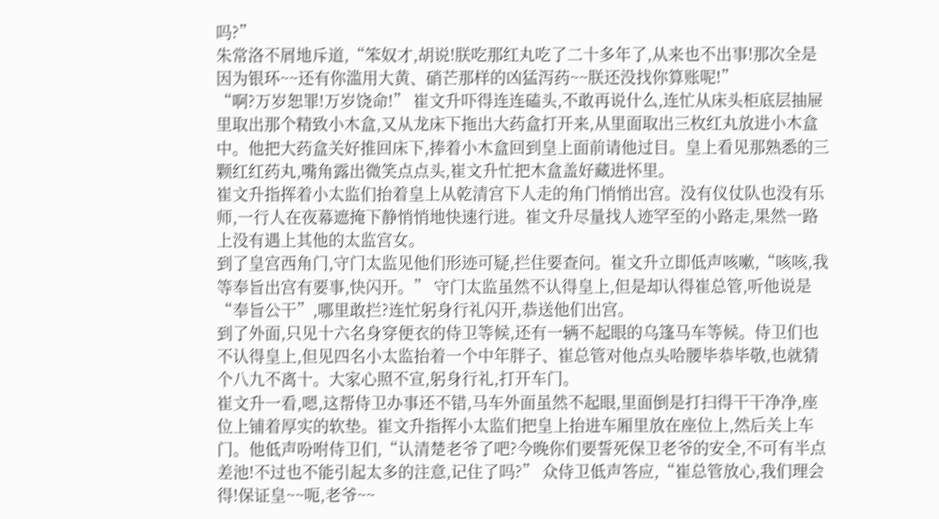吗?”
朱常洛不屑地斥道,“笨奴才,胡说!朕吃那红丸吃了二十多年了,从来也不出事!那次全是因为银环~~还有你滥用大黄、硝芒那样的凶猛泻药~~朕还没找你算账呢!”
“啊?万岁恕罪!万岁饶命!” 崔文升吓得连连磕头,不敢再说什么,连忙从床头柜底层抽屉里取出那个精致小木盒,又从龙床下拖出大药盒打开来,从里面取出三枚红丸放进小木盒中。他把大药盒关好推回床下,捧着小木盒回到皇上面前请他过目。皇上看见那熟悉的三颗红红药丸,嘴角露出微笑点点头,崔文升忙把木盒盖好藏进怀里。
崔文升指挥着小太监们抬着皇上从乾清宫下人走的角门悄悄出宫。没有仪仗队也没有乐师,一行人在夜幕遮掩下静悄悄地快速行进。崔文升尽量找人迹罕至的小路走,果然一路上没有遇上其他的太监宫女。
到了皇宫西角门,守门太监见他们形迹可疑,拦住要查问。崔文升立即低声咳嗽,“咳咳,我等奉旨出宫有要事,快闪开。” 守门太监虽然不认得皇上,但是却认得崔总管,听他说是 “奉旨公干”,哪里敢拦?连忙躬身行礼闪开,恭送他们出宫。
到了外面,只见十六名身穿便衣的侍卫等候,还有一辆不起眼的乌篷马车等候。侍卫们也不认得皇上,但见四名小太监抬着一个中年胖子、崔总管对他点头哈腰毕恭毕敬,也就猜个八九不离十。大家心照不宣,躬身行礼,打开车门。
崔文升一看,嗯,这帮侍卫办事还不错,马车外面虽然不起眼,里面倒是打扫得干干净净,座位上铺着厚实的软垫。崔文升指挥小太监们把皇上抬进车厢里放在座位上,然后关上车门。他低声吩咐侍卫们,“认清楚老爷了吧?今晚你们要誓死保卫老爷的安全,不可有半点差池!不过也不能引起太多的注意,记住了吗?” 众侍卫低声答应,“崔总管放心,我们理会得!保证皇~~呃,老爷~~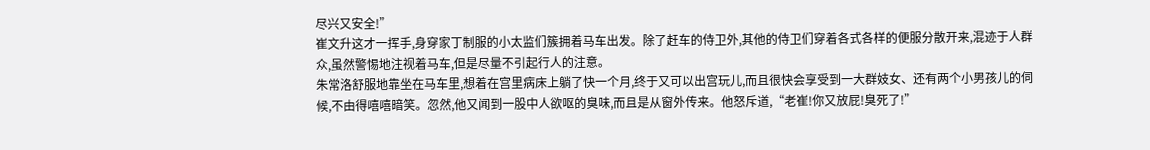尽兴又安全!”
崔文升这才一挥手,身穿家丁制服的小太监们簇拥着马车出发。除了赶车的侍卫外,其他的侍卫们穿着各式各样的便服分散开来,混迹于人群众,虽然警惕地注视着马车,但是尽量不引起行人的注意。
朱常洛舒服地靠坐在马车里,想着在宫里病床上躺了快一个月,终于又可以出宫玩儿,而且很快会享受到一大群妓女、还有两个小男孩儿的伺候,不由得嘻嘻暗笑。忽然,他又闻到一股中人欲呕的臭味,而且是从窗外传来。他怒斥道,“老崔!你又放屁!臭死了!”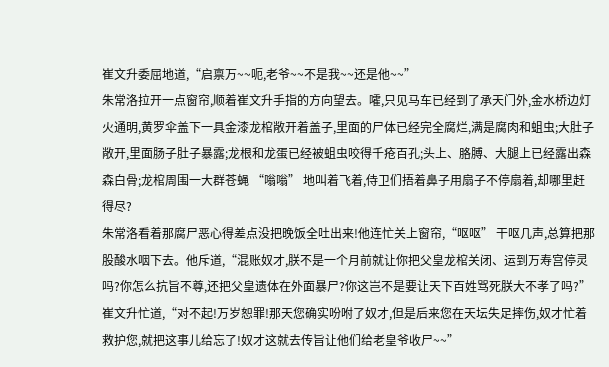崔文升委屈地道,“启禀万~~呃,老爷~~不是我~~还是他~~”
朱常洛拉开一点窗帘,顺着崔文升手指的方向望去。嚯,只见马车已经到了承天门外,金水桥边灯火通明,黄罗伞盖下一具金漆龙棺敞开着盖子,里面的尸体已经完全腐烂,满是腐肉和蛆虫;大肚子敞开,里面肠子肚子暴露;龙根和龙蛋已经被蛆虫咬得千疮百孔;头上、胳膊、大腿上已经露出森森白骨;龙棺周围一大群苍蝇 “嗡嗡” 地叫着飞着,侍卫们捂着鼻子用扇子不停扇着,却哪里赶得尽?
朱常洛看着那腐尸恶心得差点没把晚饭全吐出来!他连忙关上窗帘,“呕呕” 干呕几声,总算把那股酸水咽下去。他斥道,“混账奴才,朕不是一个月前就让你把父皇龙棺关闭、运到万寿宫停灵吗?你怎么抗旨不尊,还把父皇遗体在外面暴尸?你这岂不是要让天下百姓骂死朕大不孝了吗?”
崔文升忙道,“对不起!万岁恕罪!那天您确实吩咐了奴才,但是后来您在天坛失足摔伤,奴才忙着救护您,就把这事儿给忘了!奴才这就去传旨让他们给老皇爷收尸~~”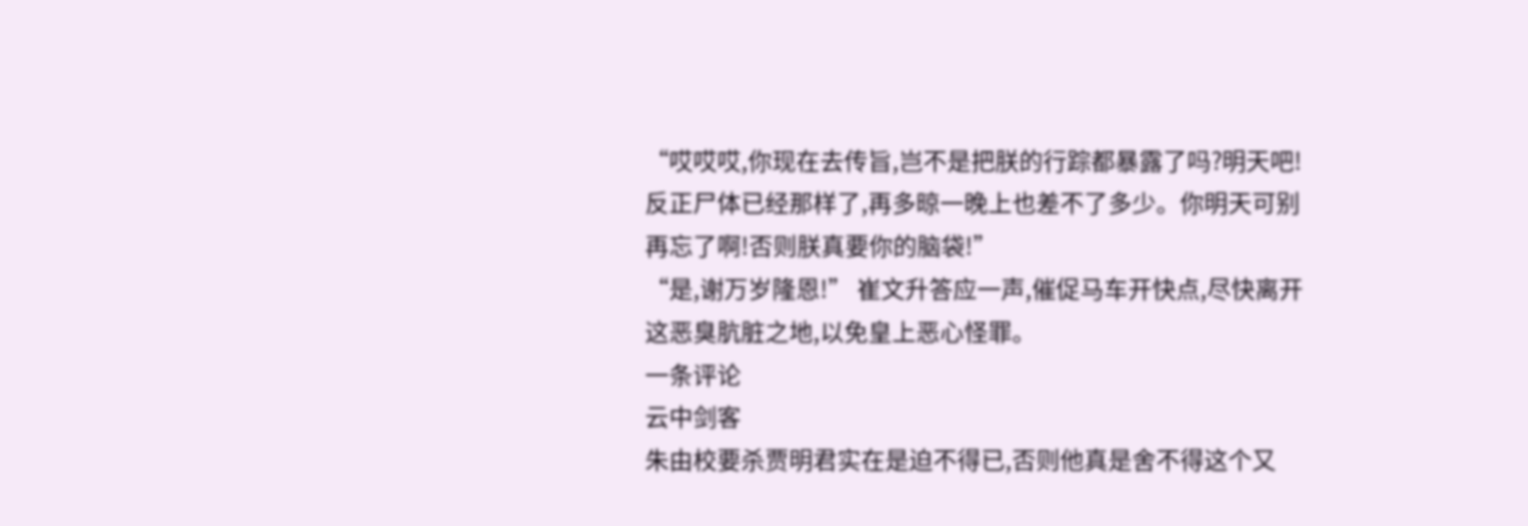“哎哎哎,你现在去传旨,岂不是把朕的行踪都暴露了吗?明天吧!反正尸体已经那样了,再多晾一晚上也差不了多少。你明天可别再忘了啊!否则朕真要你的脑袋!”
“是,谢万岁隆恩!” 崔文升答应一声,催促马车开快点,尽快离开这恶臭肮脏之地,以免皇上恶心怪罪。
一条评论
云中剑客
朱由校要杀贾明君实在是迫不得已,否则他真是舍不得这个又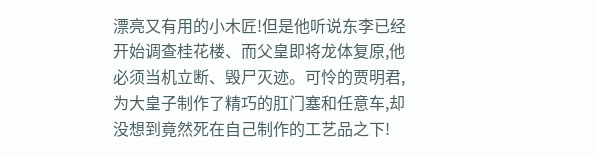漂亮又有用的小木匠!但是他听说东李已经开始调查桂花楼、而父皇即将龙体复原,他必须当机立断、毁尸灭迹。可怜的贾明君,为大皇子制作了精巧的肛门塞和任意车,却没想到竟然死在自己制作的工艺品之下!